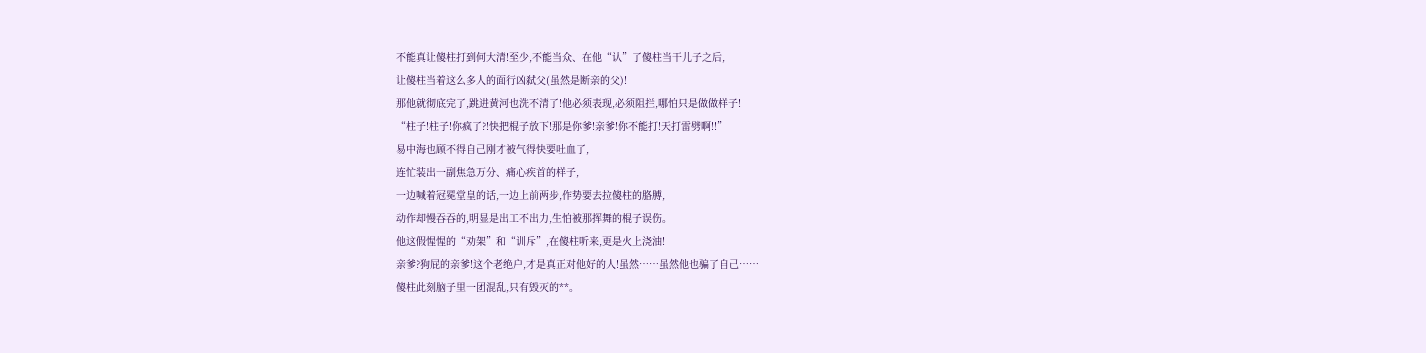不能真让傻柱打到何大清!至少,不能当众、在他“认”了傻柱当干儿子之后,
让傻柱当着这么多人的面行凶弑父(虽然是断亲的父)!
那他就彻底完了,跳进黄河也洗不清了!他必须表现,必须阻拦,哪怕只是做做样子!
“柱子!柱子!你疯了?!快把棍子放下!那是你爹!亲爹!你不能打!天打雷劈啊!!”
易中海也顾不得自己刚才被气得快要吐血了,
连忙装出一副焦急万分、痛心疾首的样子,
一边喊着冠冕堂皇的话,一边上前两步,作势要去拉傻柱的胳膊,
动作却慢吞吞的,明显是出工不出力,生怕被那挥舞的棍子误伤。
他这假惺惺的“劝架”和“训斥”,在傻柱听来,更是火上浇油!
亲爹?狗屁的亲爹!这个老绝户,才是真正对他好的人!虽然……虽然他也骗了自己……
傻柱此刻脑子里一团混乱,只有毁灭的**。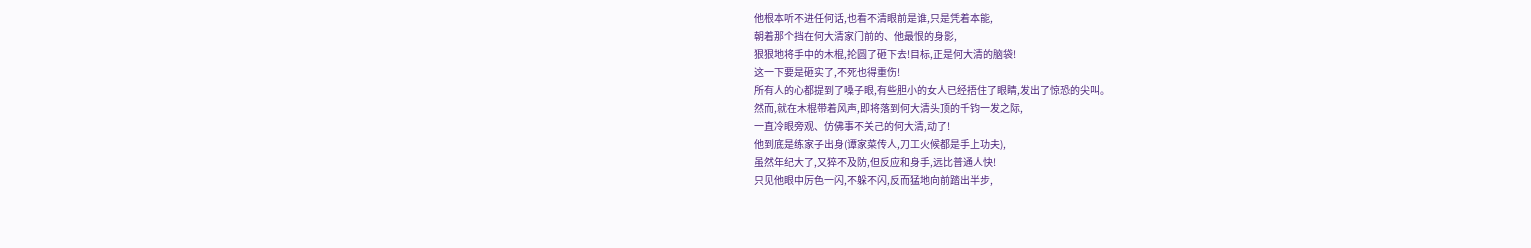他根本听不进任何话,也看不清眼前是谁,只是凭着本能,
朝着那个挡在何大清家门前的、他最恨的身影,
狠狠地将手中的木棍,抡圆了砸下去!目标,正是何大清的脑袋!
这一下要是砸实了,不死也得重伤!
所有人的心都提到了嗓子眼,有些胆小的女人已经捂住了眼睛,发出了惊恐的尖叫。
然而,就在木棍带着风声,即将落到何大清头顶的千钧一发之际,
一直冷眼旁观、仿佛事不关己的何大清,动了!
他到底是练家子出身(谭家菜传人,刀工火候都是手上功夫),
虽然年纪大了,又猝不及防,但反应和身手,远比普通人快!
只见他眼中厉色一闪,不躲不闪,反而猛地向前踏出半步,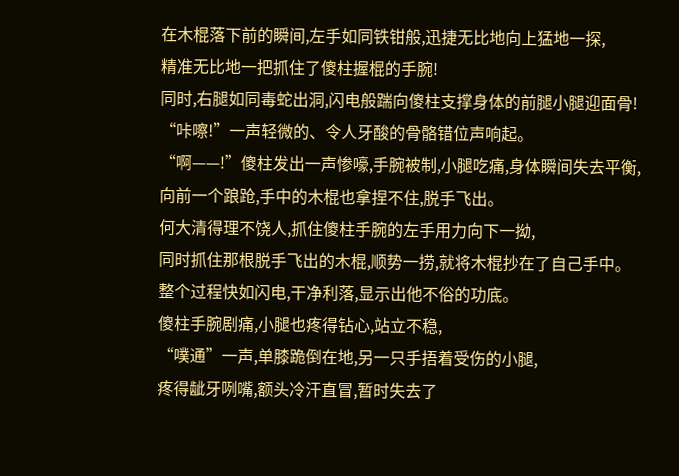在木棍落下前的瞬间,左手如同铁钳般,迅捷无比地向上猛地一探,
精准无比地一把抓住了傻柱握棍的手腕!
同时,右腿如同毒蛇出洞,闪电般踹向傻柱支撑身体的前腿小腿迎面骨!
“咔嚓!”一声轻微的、令人牙酸的骨骼错位声响起。
“啊——!”傻柱发出一声惨嚎,手腕被制,小腿吃痛,身体瞬间失去平衡,
向前一个踉跄,手中的木棍也拿捏不住,脱手飞出。
何大清得理不饶人,抓住傻柱手腕的左手用力向下一拗,
同时抓住那根脱手飞出的木棍,顺势一捞,就将木棍抄在了自己手中。
整个过程快如闪电,干净利落,显示出他不俗的功底。
傻柱手腕剧痛,小腿也疼得钻心,站立不稳,
“噗通”一声,单膝跪倒在地,另一只手捂着受伤的小腿,
疼得龇牙咧嘴,额头冷汗直冒,暂时失去了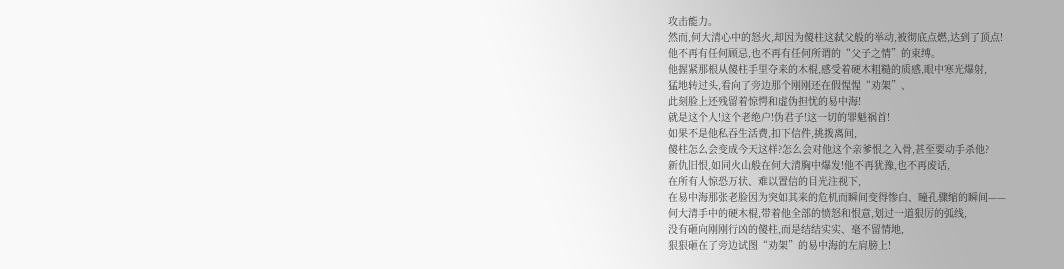攻击能力。
然而,何大清心中的怒火,却因为傻柱这弑父般的举动,被彻底点燃,达到了顶点!
他不再有任何顾忌,也不再有任何所谓的“父子之情”的束缚。
他握紧那根从傻柱手里夺来的木棍,感受着硬木粗糙的质感,眼中寒光爆射,
猛地转过头,看向了旁边那个刚刚还在假惺惺“劝架”、
此刻脸上还残留着惊愕和虚伪担忧的易中海!
就是这个人!这个老绝户!伪君子!这一切的罪魁祸首!
如果不是他私吞生活费,扣下信件,挑拨离间,
傻柱怎么会变成今天这样?怎么会对他这个亲爹恨之入骨,甚至要动手杀他?
新仇旧恨,如同火山般在何大清胸中爆发!他不再犹豫,也不再废话,
在所有人惊恐万状、难以置信的目光注视下,
在易中海那张老脸因为突如其来的危机而瞬间变得惨白、瞳孔骤缩的瞬间——
何大清手中的硬木棍,带着他全部的愤怒和恨意,划过一道狠厉的弧线,
没有砸向刚刚行凶的傻柱,而是结结实实、毫不留情地,
狠狠砸在了旁边试图“劝架”的易中海的左肩膀上!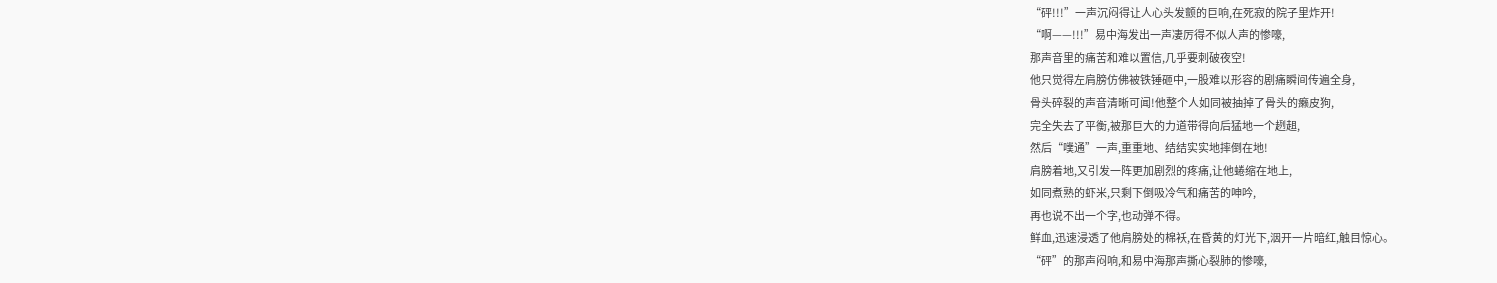“砰!!!”一声沉闷得让人心头发颤的巨响,在死寂的院子里炸开!
“啊——!!!”易中海发出一声凄厉得不似人声的惨嚎,
那声音里的痛苦和难以置信,几乎要刺破夜空!
他只觉得左肩膀仿佛被铁锤砸中,一股难以形容的剧痛瞬间传遍全身,
骨头碎裂的声音清晰可闻!他整个人如同被抽掉了骨头的癞皮狗,
完全失去了平衡,被那巨大的力道带得向后猛地一个趔趄,
然后“噗通”一声,重重地、结结实实地摔倒在地!
肩膀着地,又引发一阵更加剧烈的疼痛,让他蜷缩在地上,
如同煮熟的虾米,只剩下倒吸冷气和痛苦的呻吟,
再也说不出一个字,也动弹不得。
鲜血,迅速浸透了他肩膀处的棉袄,在昏黄的灯光下,洇开一片暗红,触目惊心。
“砰”的那声闷响,和易中海那声撕心裂肺的惨嚎,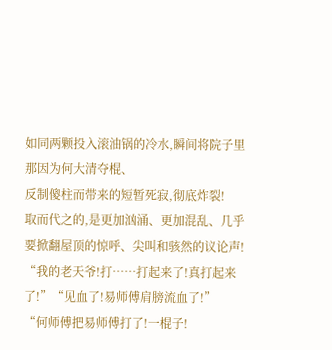如同两颗投入滚油锅的冷水,瞬间将院子里那因为何大清夺棍、
反制傻柱而带来的短暂死寂,彻底炸裂!
取而代之的,是更加汹涌、更加混乱、几乎要掀翻屋顶的惊呼、尖叫和骇然的议论声!
“我的老天爷!打……打起来了!真打起来了!”“见血了!易师傅肩膀流血了!”
“何师傅把易师傅打了!一棍子!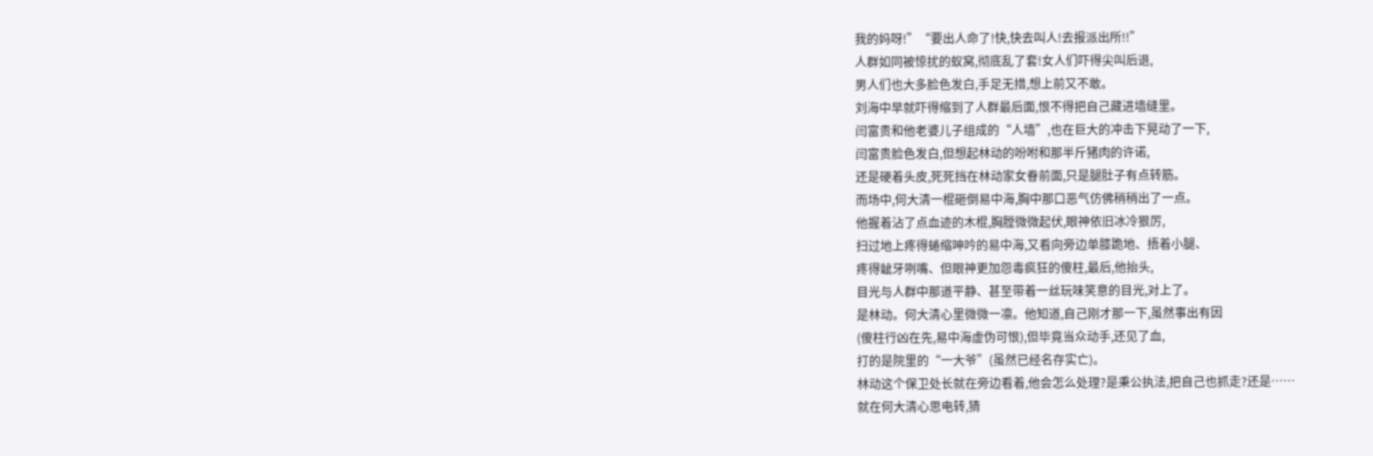我的妈呀!”“要出人命了!快,快去叫人!去报派出所!!”
人群如同被惊扰的蚁窝,彻底乱了套!女人们吓得尖叫后退,
男人们也大多脸色发白,手足无措,想上前又不敢。
刘海中早就吓得缩到了人群最后面,恨不得把自己藏进墙缝里。
闫富贵和他老婆儿子组成的“人墙”,也在巨大的冲击下晃动了一下,
闫富贵脸色发白,但想起林动的吩咐和那半斤猪肉的许诺,
还是硬着头皮,死死挡在林动家女眷前面,只是腿肚子有点转筋。
而场中,何大清一棍砸倒易中海,胸中那口恶气仿佛稍稍出了一点。
他握着沾了点血迹的木棍,胸膛微微起伏,眼神依旧冰冷狠厉,
扫过地上疼得蜷缩呻吟的易中海,又看向旁边单膝跪地、捂着小腿、
疼得龇牙咧嘴、但眼神更加怨毒疯狂的傻柱,最后,他抬头,
目光与人群中那道平静、甚至带着一丝玩味笑意的目光,对上了。
是林动。何大清心里微微一凛。他知道,自己刚才那一下,虽然事出有因
(傻柱行凶在先,易中海虚伪可恨),但毕竟当众动手,还见了血,
打的是院里的“一大爷”(虽然已经名存实亡)。
林动这个保卫处长就在旁边看着,他会怎么处理?是秉公执法,把自己也抓走?还是……
就在何大清心思电转,猜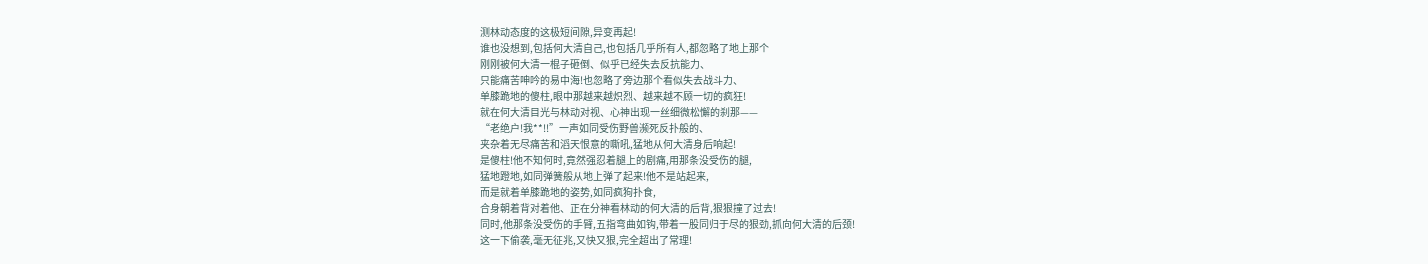测林动态度的这极短间隙,异变再起!
谁也没想到,包括何大清自己,也包括几乎所有人,都忽略了地上那个
刚刚被何大清一棍子砸倒、似乎已经失去反抗能力、
只能痛苦呻吟的易中海!也忽略了旁边那个看似失去战斗力、
单膝跪地的傻柱,眼中那越来越炽烈、越来越不顾一切的疯狂!
就在何大清目光与林动对视、心神出现一丝细微松懈的刹那——
“老绝户!我**!!”一声如同受伤野兽濒死反扑般的、
夹杂着无尽痛苦和滔天恨意的嘶吼,猛地从何大清身后响起!
是傻柱!他不知何时,竟然强忍着腿上的剧痛,用那条没受伤的腿,
猛地蹬地,如同弹簧般从地上弹了起来!他不是站起来,
而是就着单膝跪地的姿势,如同疯狗扑食,
合身朝着背对着他、正在分神看林动的何大清的后背,狠狠撞了过去!
同时,他那条没受伤的手臂,五指弯曲如钩,带着一股同归于尽的狠劲,抓向何大清的后颈!
这一下偷袭,毫无征兆,又快又狠,完全超出了常理!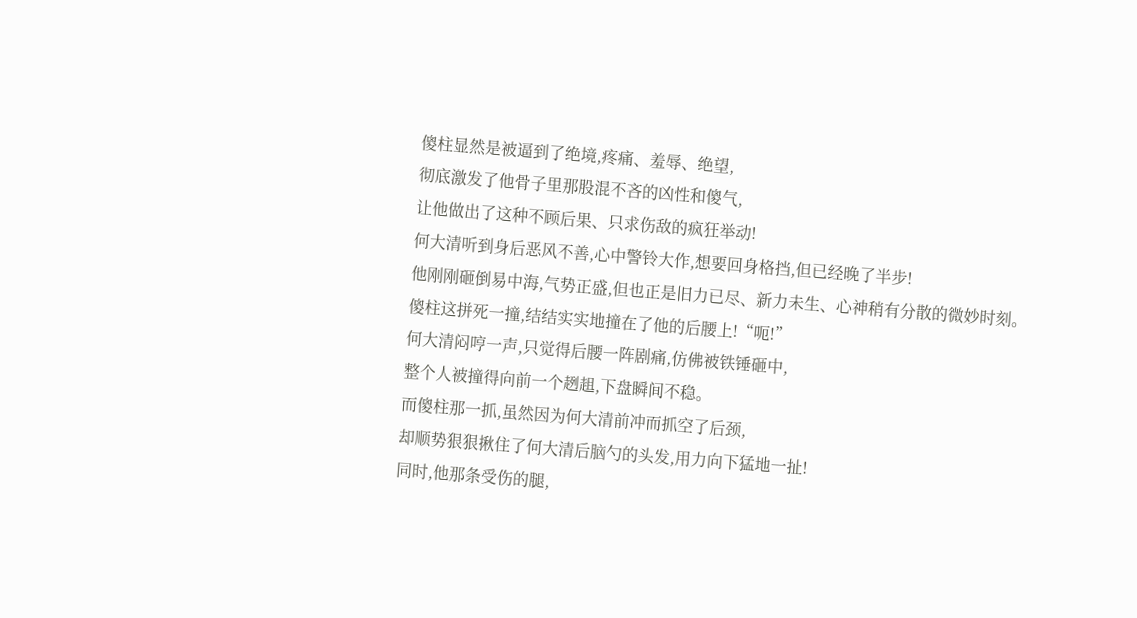傻柱显然是被逼到了绝境,疼痛、羞辱、绝望,
彻底激发了他骨子里那股混不吝的凶性和傻气,
让他做出了这种不顾后果、只求伤敌的疯狂举动!
何大清听到身后恶风不善,心中警铃大作,想要回身格挡,但已经晚了半步!
他刚刚砸倒易中海,气势正盛,但也正是旧力已尽、新力未生、心神稍有分散的微妙时刻。
傻柱这拼死一撞,结结实实地撞在了他的后腰上!“呃!”
何大清闷哼一声,只觉得后腰一阵剧痛,仿佛被铁锤砸中,
整个人被撞得向前一个趔趄,下盘瞬间不稳。
而傻柱那一抓,虽然因为何大清前冲而抓空了后颈,
却顺势狠狠揪住了何大清后脑勺的头发,用力向下猛地一扯!
同时,他那条受伤的腿,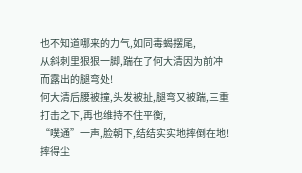也不知道哪来的力气,如同毒蝎摆尾,
从斜刺里狠狠一脚,踹在了何大清因为前冲而露出的腿弯处!
何大清后腰被撞,头发被扯,腿弯又被踹,三重打击之下,再也维持不住平衡,
“噗通”一声,脸朝下,结结实实地摔倒在地!摔得尘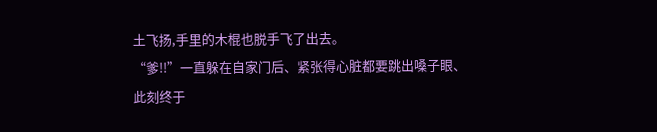土飞扬,手里的木棍也脱手飞了出去。
“爹!!”一直躲在自家门后、紧张得心脏都要跳出嗓子眼、
此刻终于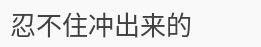忍不住冲出来的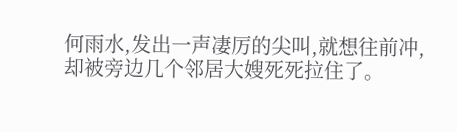何雨水,发出一声凄厉的尖叫,就想往前冲,
却被旁边几个邻居大嫂死死拉住了。